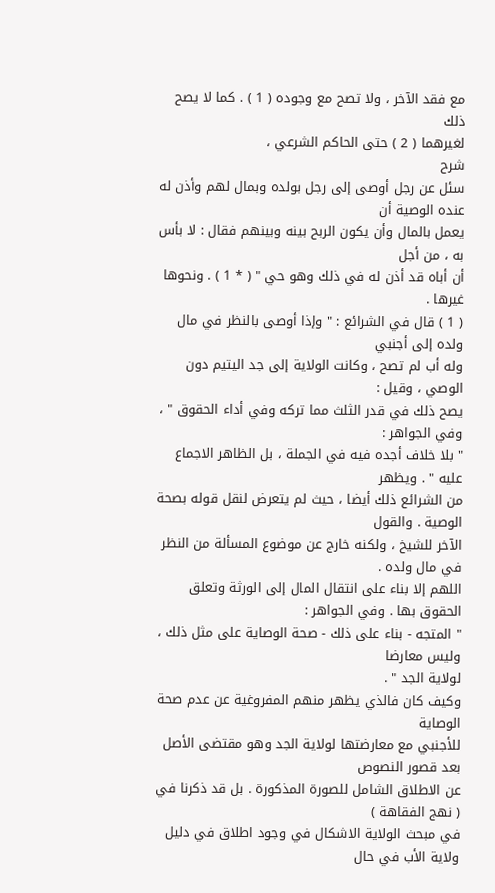مع فقد الآخر ، ولا تصح مع وجوده ( 1 ) . كما لا يصح ذلك
لغيرهما ( 2 ) حتى الحاكم الشرعي ،
شرح
سئل عن رجل أوصى إلى رجل بولده وبمال لهم وأذن له عنده الوصية أن
يعمل بالمال وأن يكون الربح بينه وبينهم فقال : لا بأس به ، من أجل
أن أباه قد أذن له في ذلك وهو حي " ( * 1 ) . ونحوها غيرها .
( 1 ) قال في الشرائع : " وإذا أوصى بالنظر في مال ولده إلى أجنبي
وله أب لم تصح ، وكانت الولاية إلى جد اليتيم دون الوصي ، وقيل :
يصح ذلك في قدر الثلث مما تركه وفي أداء الحقوق " ، وفي الجواهر :
" بلا خلاف أجده فيه في الجملة ، بل الظاهر الاجماع عليه " . ويظهر
من الشرائع ذلك أيضا ، حيث لم يتعرض لنقل قوله بصحة الوصية . والقول
الآخر للشيخ ، ولكنه خارج عن موضوع المسألة من النظر في مال ولده .
اللهم إلا بناء على انتقال المال إلى الورثة وتعلق الحقوق بها . وفي الجواهر :
" المتجه - بناء على ذلك - صحة الوصاية على مثل ذلك ، وليس معارضا
لولاية الجد " .
وكيف كان فالذي يظهر منهم المفروغية عن عدم صحة الوصاية
للأجنبي مع معارضتها لولاية الجد وهو مقتضى الأصل بعد قصور النصوص
عن الاطلاق الشامل للصورة المذكورة . بل قد ذكرنا في ( نهج الفقاهة )
في مبحث الولاية الاشكال في وجود اطلاق في دليل ولاية الأب في حال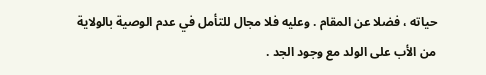حياته ، فضلا عن المقام . وعليه فلا مجال للتأمل في عدم الوصية بالولاية
من الأب على الولد مع وجود الجد .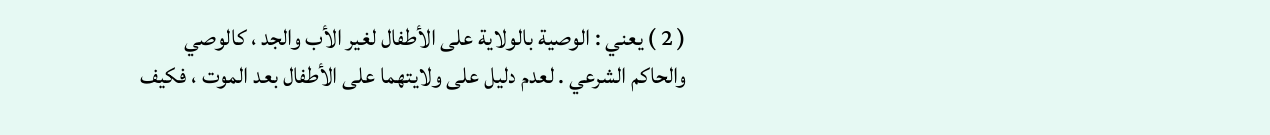( 2 ) يعني : الوصية بالولاية على الأطفال لغير الأب والجد ، كالوصي
والحاكم الشرعي . لعدم دليل على ولايتهما على الأطفال بعد الموت ، فكيف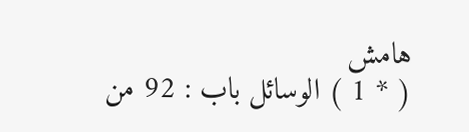هامش
( * 1 ) الوسائل باب : 92 من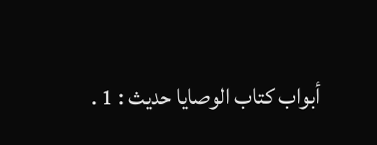أبواب كتاب الوصايا حديث : 1 .